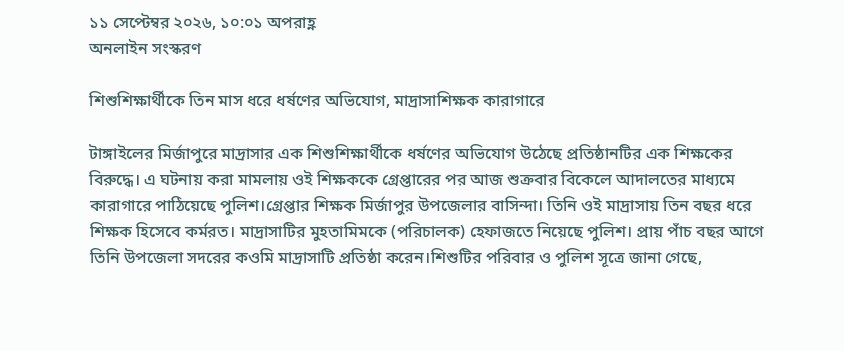১১ সেপ্টেম্বর ২০২৬, ১০:০১ অপরাহ্ণ
অনলাইন সংস্করণ

শিশুশিক্ষার্থীকে তিন মাস ধরে ধর্ষণের অভিযোগ, মাদ্রাসাশিক্ষক কারাগারে

টাঙ্গাইলের মির্জাপুরে মাদ্রাসার এক শিশুশিক্ষার্থীকে ধর্ষণের অভিযোগ উঠেছে প্রতিষ্ঠানটির এক শিক্ষকের বিরুদ্ধে। এ ঘটনায় করা মামলায় ওই শিক্ষককে গ্রেপ্তারের পর আজ শুক্রবার বিকেলে আদালতের মাধ্যমে কারাগারে পাঠিয়েছে পুলিশ।গ্রেপ্তার শিক্ষক মির্জাপুর উপজেলার বাসিন্দা। তিনি ওই মাদ্রাসায় তিন বছর ধরে শিক্ষক হিসেবে কর্মরত। মাদ্রাসাটির মুহতামিমকে (পরিচালক) হেফাজতে নিয়েছে পুলিশ। প্রায় পাঁচ বছর আগে তিনি উপজেলা সদরের কওমি মাদ্রাসাটি প্রতিষ্ঠা করেন।শিশুটির পরিবার ও পুলিশ সূত্রে জানা গেছে,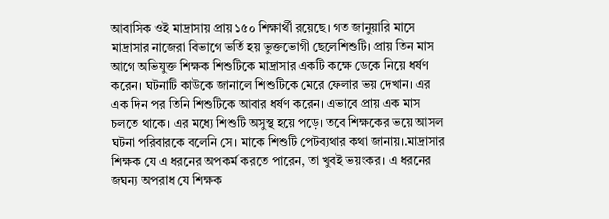আবাসিক ওই মাদ্রাসায় প্রায় ১৫০ শিক্ষার্থী রয়েছে। গত জানুয়ারি মাসে মাদ্রাসার নাজেরা বিভাগে ভর্তি হয় ভুক্তভোগী ছেলেশিশুটি। প্রায় তিন মাস আগে অভিযুক্ত শিক্ষক শিশুটিকে মাদ্রাসার একটি কক্ষে ডেকে নিয়ে ধর্ষণ করেন। ঘটনাটি কাউকে জানালে শিশুটিকে মেরে ফেলার ভয় দেখান। এর এক দিন পর তিনি শিশুটিকে আবার ধর্ষণ করেন। এভাবে প্রায় এক মাস চলতে থাকে। এর মধ্যে শিশুটি অসুস্থ হয়ে পড়ে। তবে শিক্ষকের ভয়ে আসল ঘটনা পরিবারকে বলেনি সে। মাকে শিশুটি পেটব্যথার কথা জানায়।.মাদ্রাসার শিক্ষক যে এ ধরনের অপকর্ম করতে পারেন, তা খুবই ভয়ংকর। এ ধরনের জঘন্য অপরাধ যে শিক্ষক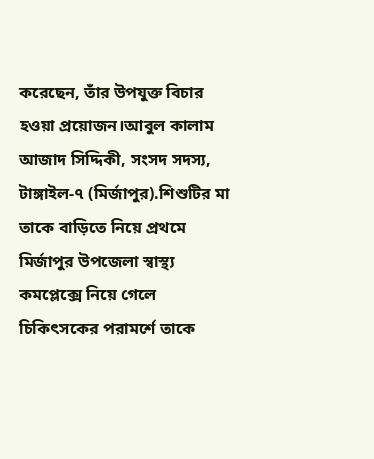করেছেন, তাঁর উপযুক্ত বিচার হওয়া প্রয়োজন।আবুল কালাম আজাদ সিদ্দিকী, সংসদ সদস্য, টাঙ্গাইল-৭ (মির্জাপুর).শিশুটির মা তাকে বাড়িতে নিয়ে প্রথমে মির্জাপুর উপজেলা স্বাস্থ্য কমপ্লেক্সে নিয়ে গেলে চিকিৎসকের পরামর্শে তাকে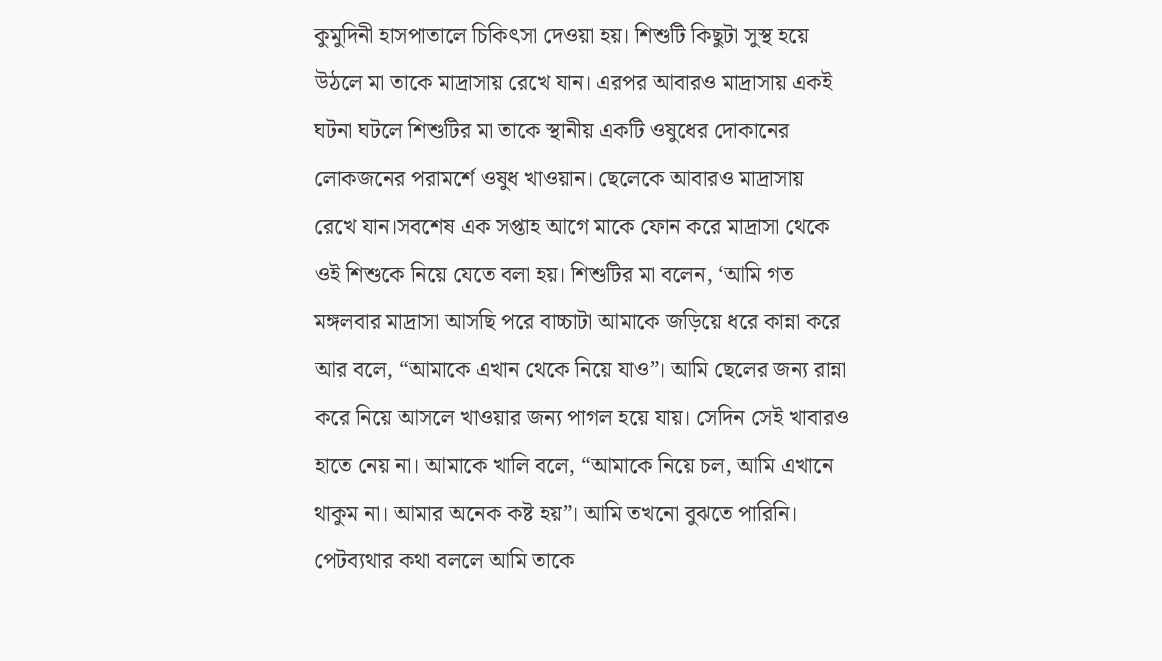কুমুদিনী হাসপাতালে চিকিৎসা দেওয়া হয়। শিশুটি কিছুটা সুস্থ হয়ে উঠলে মা তাকে মাদ্রাসায় রেখে যান। এরপর আবারও মাদ্রাসায় একই ঘটনা ঘটলে শিশুটির মা তাকে স্থানীয় একটি ওষুধের দোকানের লোকজনের পরামর্শে ওষুধ খাওয়ান। ছেলেকে আবারও মাদ্রাসায় রেখে যান।সবশেষ এক সপ্তাহ আগে মাকে ফোন করে মাদ্রাসা থেকে ওই শিশুকে নিয়ে যেতে বলা হয়। শিশুটির মা বলেন, ‘আমি গত মঙ্গলবার মাদ্রাসা আসছি পরে বাচ্চাটা আমাকে জড়িয়ে ধরে কান্না করে আর বলে, “আমাকে এখান থেকে নিয়ে যাও”। আমি ছেলের জন্য রান্না করে নিয়ে আসলে খাওয়ার জন্য পাগল হয়ে যায়। সেদিন সেই খাবারও হাতে নেয় না। আমাকে খালি বলে, “আমাকে নিয়ে চল, আমি এখানে থাকুম না। আমার অনেক কষ্ট হয়”। আমি তখনো বুঝতে পারিনি। পেটব্যথার কথা বললে আমি তাকে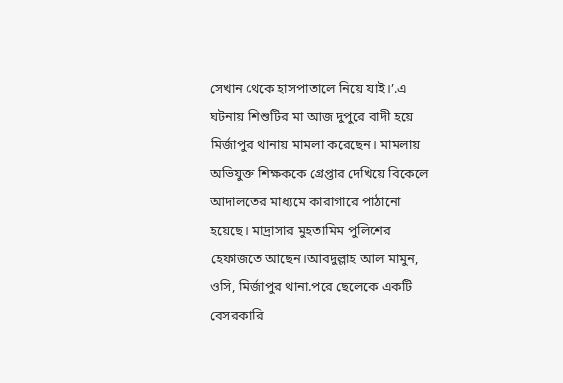সেখান থেকে হাসপাতালে নিয়ে যাই।’.এ ঘটনায় শিশুটির মা আজ দুপুরে বাদী হয়ে মির্জাপুর থানায় মামলা করেছেন। মামলায় অভিযুক্ত শিক্ষককে গ্রেপ্তার দেখিয়ে বিকেলে আদালতের মাধ্যমে কারাগারে পাঠানো হয়েছে। মাদ্রাসার মুহতামিম পুলিশের হেফাজতে আছেন।আবদুল্লাহ আল মামুন, ওসি, মির্জাপুর থানা.পরে ছেলেকে একটি বেসরকারি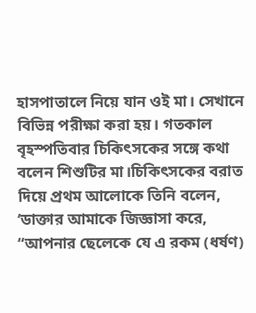হাসপাতালে নিয়ে যান ওই মা। সেখানে বিভিন্ন পরীক্ষা করা হয়। গতকাল বৃহস্পতিবার চিকিৎসকের সঙ্গে কথা বলেন শিশুটির মা।চিকিৎসকের বরাত দিয়ে প্রথম আলোকে তিনি বলেন, ‘ডাক্তার আমাকে জিজ্ঞাসা করে, “আপনার ছেলেকে যে এ রকম (ধর্ষণ)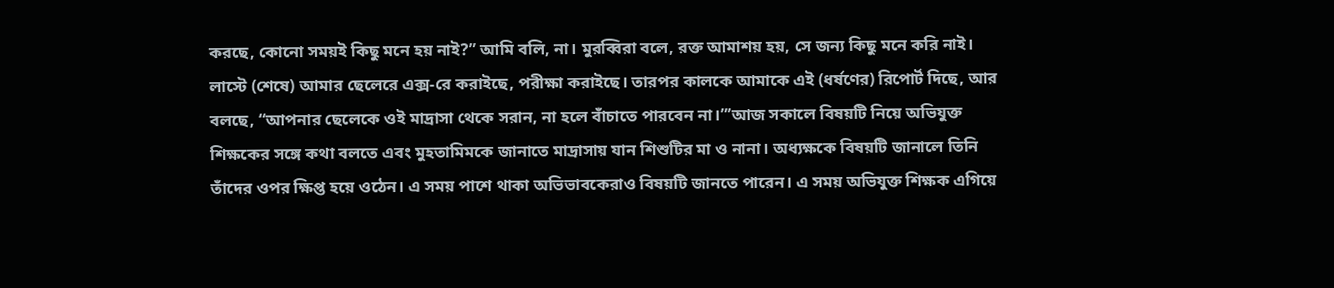করছে, কোনো সময়ই কিছু মনে হয় নাই?” আমি বলি, না। মুরব্বিরা বলে, রক্ত আমাশয় হয়, সে জন্য কিছু মনে করি নাই। লাস্টে (শেষে) আমার ছেলেরে এক্স-রে করাইছে, পরীক্ষা করাইছে। তারপর কালকে আমাকে এই (ধর্ষণের) রিপোর্ট দিছে, আর বলছে, “আপনার ছেলেকে ওই মাদ্রাসা থেকে সরান, না হলে বাঁচাতে পারবেন না।”’আজ সকালে বিষয়টি নিয়ে অভিযুক্ত শিক্ষকের সঙ্গে কথা বলতে এবং মুহতামিমকে জানাতে মাদ্রাসায় যান শিশুটির মা ও নানা। অধ্যক্ষকে বিষয়টি জানালে তিনি তাঁদের ওপর ক্ষিপ্ত হয়ে ওঠেন। এ সময় পাশে থাকা অভিভাবকেরাও বিষয়টি জানতে পারেন। এ সময় অভিযুক্ত শিক্ষক এগিয়ে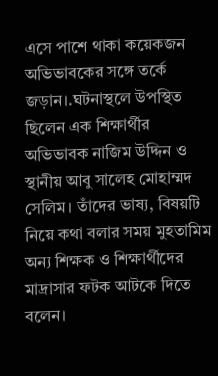এসে পাশে থাকা কয়েকজন অভিভাবকের সঙ্গে তর্কে জড়ান।.ঘটনাস্থলে উপস্থিত ছিলেন এক শিক্ষার্থীর অভিভাবক নাজিম উদ্দিন ও স্থানীয় আবু সালেহ মোহাম্মদ সেলিম। তাঁদের ভাষ্য, বিষয়টি নিয়ে কথা বলার সময় মুহতামিম অন্য শিক্ষক ও শিক্ষার্থীদের মাদ্রাসার ফটক আটকে দিতে বলেন।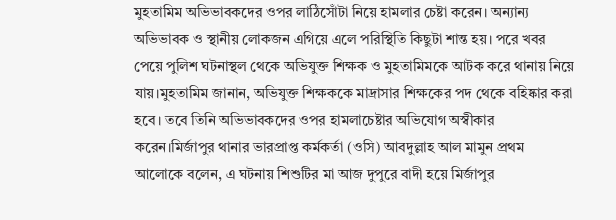মুহতামিম অভিভাবকদের ওপর লাঠিসোঁটা নিয়ে হামলার চেষ্টা করেন। অন্যান্য অভিভাবক ও স্থানীয় লোকজন এগিয়ে এলে পরিস্থিতি কিছুটা শান্ত হয়। পরে খবর পেয়ে পুলিশ ঘটনাস্থল থেকে অভিযুক্ত শিক্ষক ও মুহতামিমকে আটক করে থানায় নিয়ে যায়।মুহতামিম জানান, অভিযুক্ত শিক্ষককে মাদ্রাসার শিক্ষকের পদ থেকে বহিষ্কার করা হবে। তবে তিনি অভিভাবকদের ওপর হামলাচেষ্টার অভিযোগ অস্বীকার করেন।মির্জাপুর থানার ভারপ্রাপ্ত কর্মকর্তা (ওসি) আবদুল্লাহ আল মামুন প্রথম আলোকে বলেন, এ ঘটনায় শিশুটির মা আজ দুপুরে বাদী হয়ে মির্জাপুর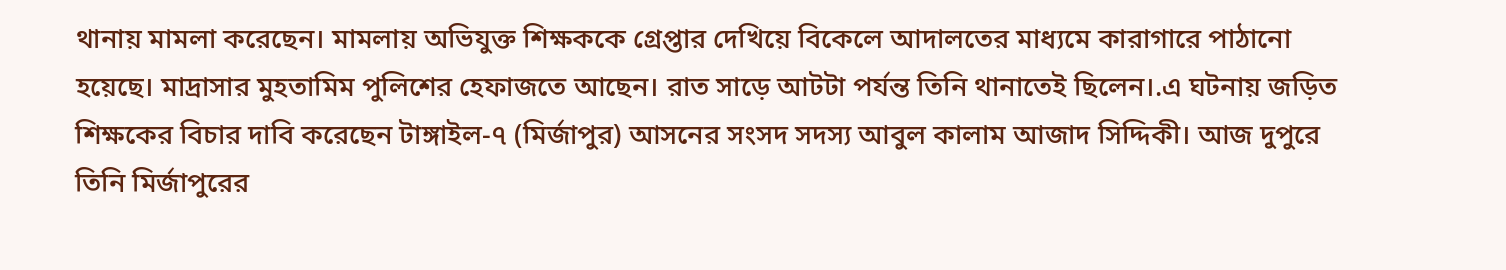থানায় মামলা করেছেন। মামলায় অভিযুক্ত শিক্ষককে গ্রেপ্তার দেখিয়ে বিকেলে আদালতের মাধ্যমে কারাগারে পাঠানো হয়েছে। মাদ্রাসার মুহতামিম পুলিশের হেফাজতে আছেন। রাত সাড়ে আটটা পর্যন্ত তিনি থানাতেই ছিলেন।.এ ঘটনায় জড়িত শিক্ষকের বিচার দাবি করেছেন টাঙ্গাইল-৭ (মির্জাপুর) আসনের সংসদ সদস্য আবুল কালাম আজাদ সিদ্দিকী। আজ দুপুরে তিনি মির্জাপুরের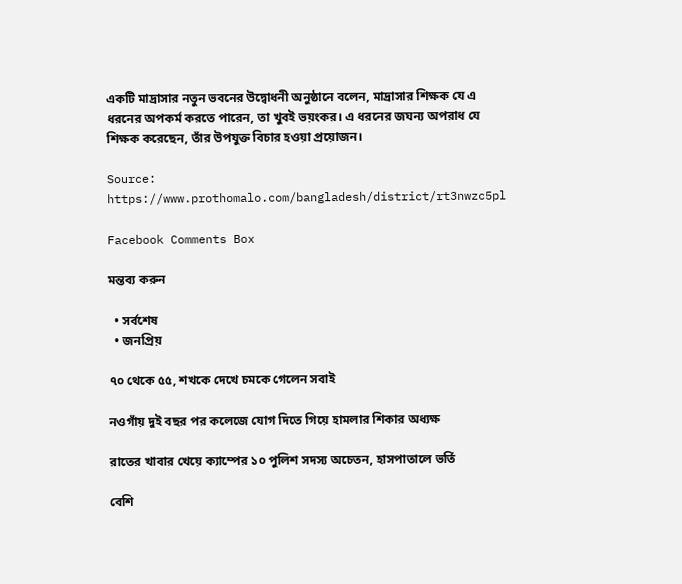একটি মাদ্রাসার নতুন ভবনের উদ্বোধনী অনুষ্ঠানে বলেন, মাদ্রাসার শিক্ষক যে এ ধরনের অপকর্ম করতে পারেন, তা খুবই ভয়ংকর। এ ধরনের জঘন্য অপরাধ যে শিক্ষক করেছেন, তাঁর উপযুক্ত বিচার হওয়া প্রয়োজন।

Source: https://www.prothomalo.com/bangladesh/district/rt3nwzc5pl

Facebook Comments Box

মন্তব্য করুন

  • সর্বশেষ
  • জনপ্রিয়

৭০ থেকে ৫৫, শখকে দেখে চমকে গেলেন সবাই

নওগাঁয় দুই বছর পর কলেজে যোগ দিতে গিয়ে হামলার শিকার অধ্যক্ষ

রাতের খাবার খেয়ে ক্যাম্পের ১০ পুলিশ সদস্য অচেতন, হাসপাতালে ভর্তি

বেশি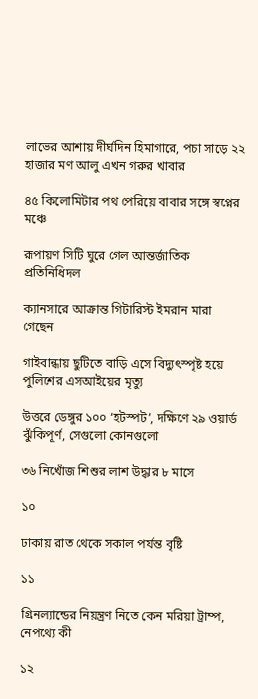লাভের আশায় দীর্ঘদিন হিমাগারে, পচা সাড়ে ২২ হাজার মণ আলু এখন গরুর খাবার

৪৫ কিলোমিটার পথ পেরিয়ে বাবার সঙ্গে স্বপ্নের মঞ্চে

রূপায়ণ সিটি ঘুরে গেল আন্তর্জাতিক প্রতিনিধিদল

ক্যানসারে আক্রান্ত গিটারিস্ট ইমরান মারা গেছেন

গাইবান্ধায় ছুটিতে বাড়ি এসে বিদ্যুৎস্পৃষ্ট হয়ে পুলিশের এসআইয়ের মৃত্যু

উত্তরে ডেঙ্গুর ১০০ ‘হটস্পট’, দক্ষিণে ২৯ ওয়ার্ড ঝুঁকিপূর্ণ, সেগুলো কোনগুলো

৩৬ নিখোঁজ শিশুর লাশ উদ্ধার ৮ মাসে

১০

ঢাকায় রাত থেকে সকাল পর্যন্ত বৃষ্টি

১১

গ্রিনল্যান্ডের নিয়ন্ত্রণ নিতে কেন মরিয়া ট্রাম্প, নেপথ্যে কী

১২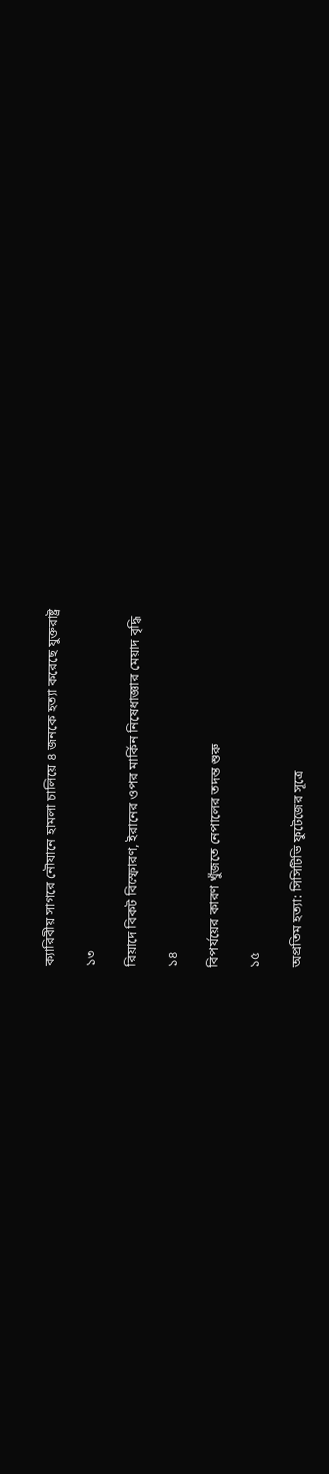ক্যারিবীয় সাগরে নৌযানে হামলা চালিয়ে ৪ জনকে হত্যা করেছে যুক্তরাষ্ট্র

১৩

রিয়াদে বিকট বিস্ফোরণ, ইরানের ওপর মার্কিন নিষেধাজ্ঞার মেয়াদ বৃদ্ধি

১৪

বিপর্যয়ের কারণ খুঁজতে নেপালের তদন্ত শুরু

১৫

অপ্রতিম হত্যা: সিসিটিভি ফুটেজের সূত্রে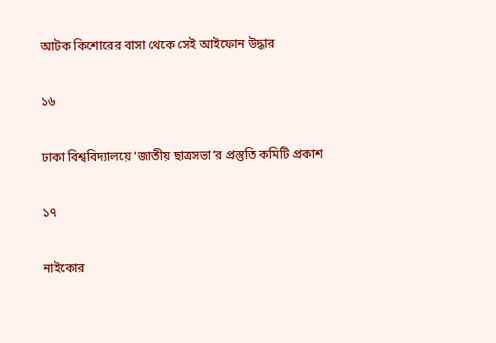আটক কিশোরের বাসা থেকে সেই আইফোন উদ্ধার

১৬

ঢাকা বিশ্ববিদ্যালয়ে ‘জাতীয় ছাত্রসভা’র প্রস্তুতি কমিটি প্রকাশ

১৭

নাইকোর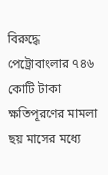বিরুদ্ধে পেট্রোবাংলার ৭৪৬ কোটি টাকা ক্ষতিপূরণের মামলা ছয় মাসের মধ্যে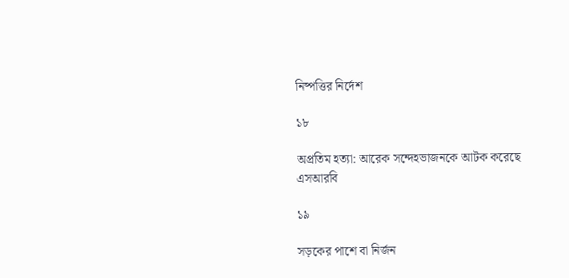নিষ্পত্তির নির্দেশ

১৮

অপ্রতিম হত্যা: আরেক সন্দেহভাজনকে আটক করেছে এসআরবি

১৯

সড়কের পাশে বা নির্জন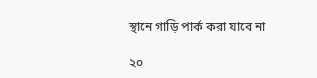স্থানে গাড়ি পার্ক করা যাবে না

২০